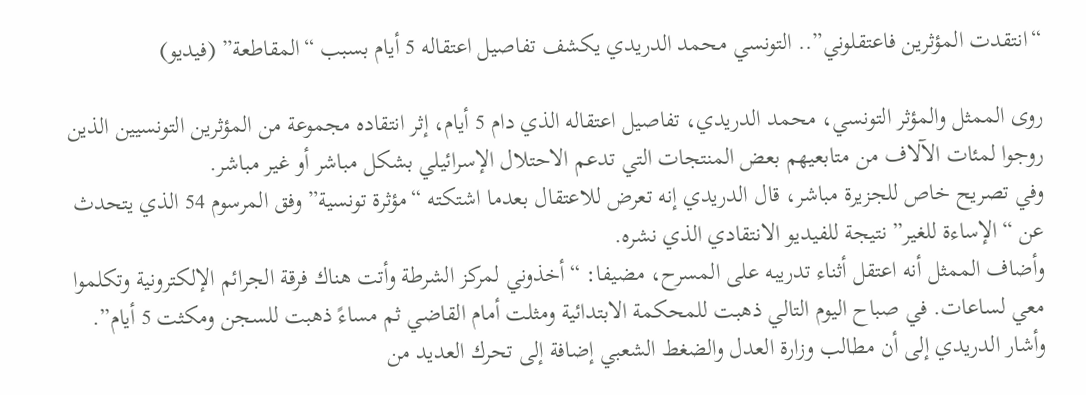“انتقدت المؤثرين فاعتقلوني”.. التونسي محمد الدريدي يكشف تفاصيل اعتقاله 5 أيام بسبب “المقاطعة” (فيديو)

روى الممثل والمؤثر التونسي، محمد الدريدي، تفاصيل اعتقاله الذي دام 5 أيام، إثر انتقاده مجموعة من المؤثرين التونسيين الذين روجوا لمئات الآلاف من متابعيهم بعض المنتجات التي تدعم الاحتلال الإسرائيلي بشكل مباشر أو غير مباشر.
وفي تصريح خاص للجزيرة مباشر، قال الدريدي إنه تعرض للاعتقال بعدما اشتكته “مؤثرة تونسية” وفق المرسوم 54 الذي يتحدث عن “الإساءة للغير” نتيجة للفيديو الانتقادي الذي نشره.
وأضاف الممثل أنه اعتقل أثناء تدريبه على المسرح، مضيفا: “أخذوني لمركز الشرطة وأتت هناك فرقة الجرائم الإلكترونية وتكلموا معي لساعات. في صباح اليوم التالي ذهبت للمحكمة الابتدائية ومثلت أمام القاضي ثم مساءً ذهبت للسجن ومكثت 5 أيام”.
وأشار الدريدي إلى أن مطالب وزارة العدل والضغط الشعبي إضافة إلى تحرك العديد من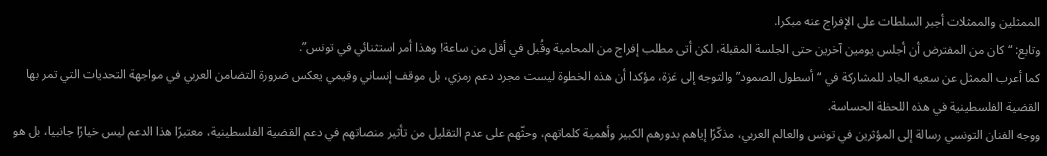الممثلين والممثلات أجبر السلطات على الإفراج عنه مبكرا.
وتابع: “كان من المفترض أن أجلس يومين آخرين حتى الجلسة المقبلة، لكن أتى مطلب إفراج من المحامية وقُبل في أقل من ساعة! وهذا أمر استثنائي في تونس”.
كما أعرب الممثل عن سعيه الجاد للمشاركة في “أسطول الصمود” والتوجه إلى غزة، مؤكدا أن هذه الخطوة ليست مجرد دعم رمزي، بل موقف إنساني وقيمي يعكس ضرورة التضامن العربي في مواجهة التحديات التي تمر بها القضية الفلسطينية في هذه اللحظة الحساسة.
ووجه الفنان التونسي رسالة إلى المؤثرين في تونس والعالم العربي، مذكّرًا إياهم بدورهم الكبير وأهمية كلماتهم، وحثّهم على عدم التقليل من تأثير منصاتهم في دعم القضية الفلسطينية، معتبرًا هذا الدعم ليس خيارًا جانبيا، بل هو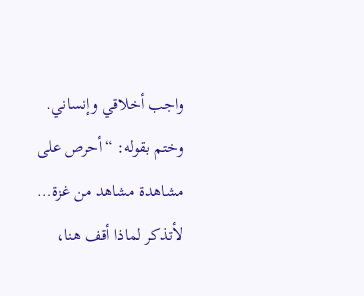واجب أخلاقي وإنساني.
وختم بقوله: “أحرص على مشاهدة مشاهد من غزة… لأتذكر لماذا أقف هنا،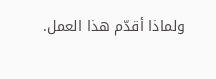ولماذا أقدّم هذا العمل.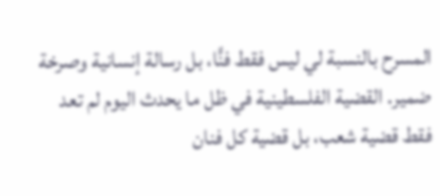المسرح بالنسبة لي ليس فقط فنًّا، بل رسالة إنسانية وصرخة ضمير. القضية الفلسطينية في ظل ما يحدث اليوم لم تعد فقط قضية شعب، بل قضية كل فنان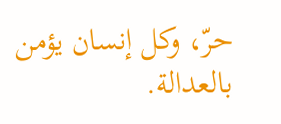حرّ، وكل إنسان يؤمن بالعدالة.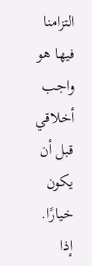التزامنا فيها هو واجب أخلاقي قبل أن يكون خيارًا. إذا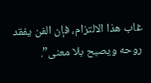غاب هذا الالتزام، فإن الفن يفقد روحه ويصبح بلا معنى”.